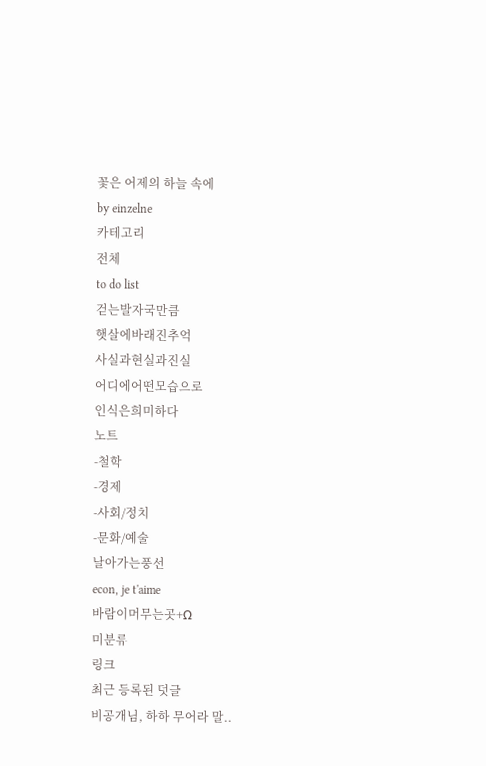꽃은 어제의 하늘 속에
by einzelne
카테고리
전체
to do list
걷는발자국만큼
햇살에바래진추억
사실과현실과진실
어디에어떤모습으로
인식은희미하다
노트
-철학
-경제
-사회/정치
-문화/예술
날아가는풍선
econ, je t'aime
바람이머무는곳+Ω
미분류
링크
최근 등록된 덧글
비공개님, 하하 무어라 말..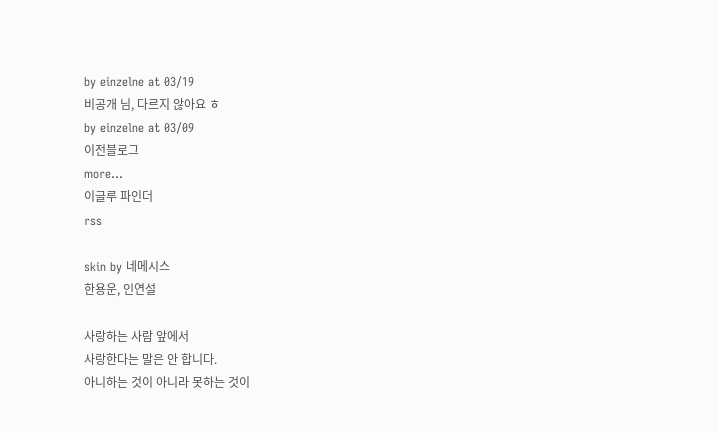by einzelne at 03/19
비공개 님, 다르지 않아요 ㅎ
by einzelne at 03/09
이전블로그
more...
이글루 파인더
rss

skin by 네메시스
한용운, 인연설

사랑하는 사람 앞에서
사랑한다는 말은 안 합니다.
아니하는 것이 아니라 못하는 것이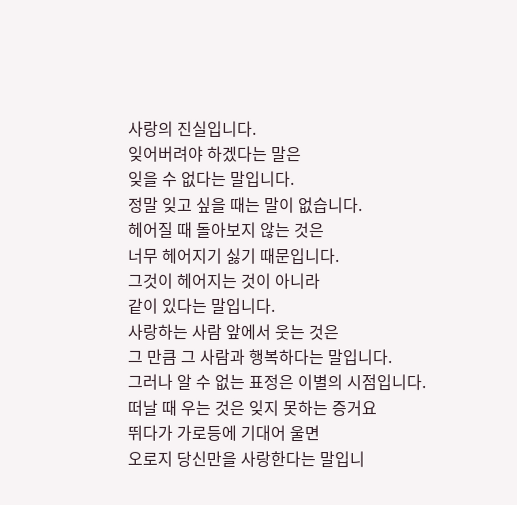사랑의 진실입니다.
잊어버려야 하겠다는 말은
잊을 수 없다는 말입니다.
정말 잊고 싶을 때는 말이 없습니다.
헤어질 때 돌아보지 않는 것은
너무 헤어지기 싫기 때문입니다.
그것이 헤어지는 것이 아니라
같이 있다는 말입니다.
사랑하는 사람 앞에서 웃는 것은
그 만큼 그 사람과 행복하다는 말입니다.
그러나 알 수 없는 표정은 이별의 시점입니다.
떠날 때 우는 것은 잊지 못하는 증거요
뛰다가 가로등에 기대어 울면
오로지 당신만을 사랑한다는 말입니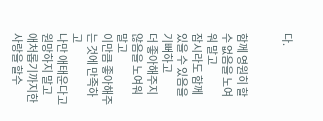다.


함께 영원히 할 수 없음을 노여워 말고
잠시라도 함께 있을 수 있음을 기뻐하고
더 좋아해주지 않음을 노여워 말고
이만큼 좋아해주는 것에 만족하고
나만 애태운다고 원망하지 말고
애처롭기까지한 사랑을 할수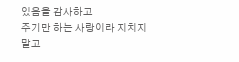있음을 감사하고
주기만 하는 사랑이라 지치지 말고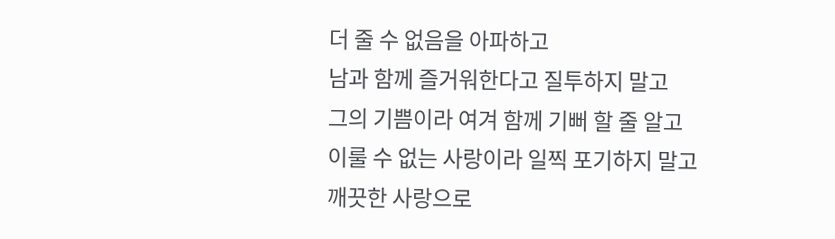더 줄 수 없음을 아파하고
남과 함께 즐거워한다고 질투하지 말고
그의 기쁨이라 여겨 함께 기뻐 할 줄 알고
이룰 수 없는 사랑이라 일찍 포기하지 말고
깨끗한 사랑으로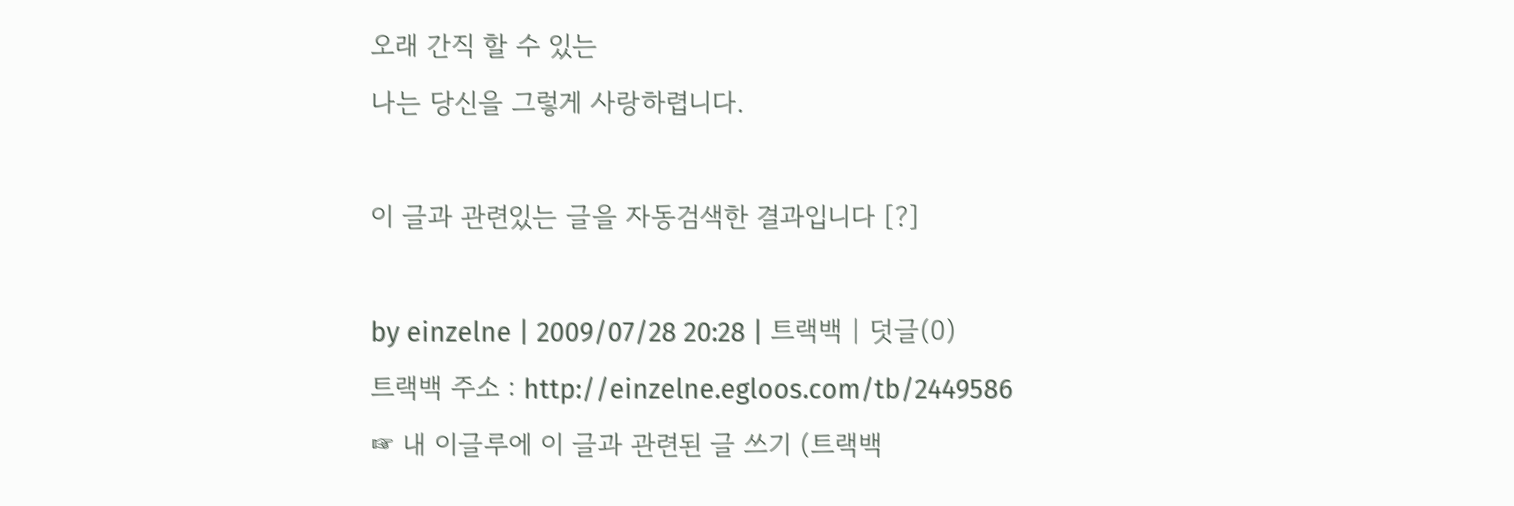오래 간직 할 수 있는
나는 당신을 그렇게 사랑하렵니다.

이 글과 관련있는 글을 자동검색한 결과입니다 [?]

by einzelne | 2009/07/28 20:28 | 트랙백 | 덧글(0)
트랙백 주소 : http://einzelne.egloos.com/tb/2449586
☞ 내 이글루에 이 글과 관련된 글 쓰기 (트랙백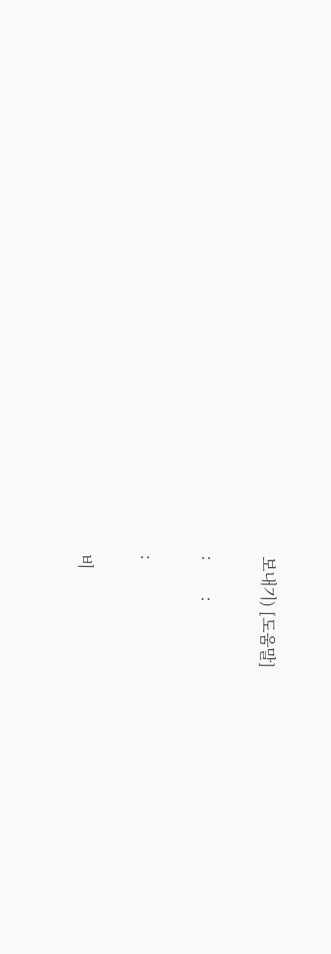보내기) [도움말]

:         :

:

비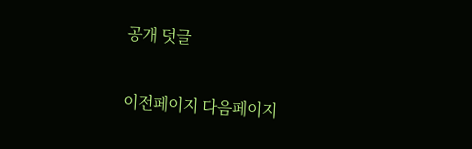공개 덧글

이전페이지 다음페이지